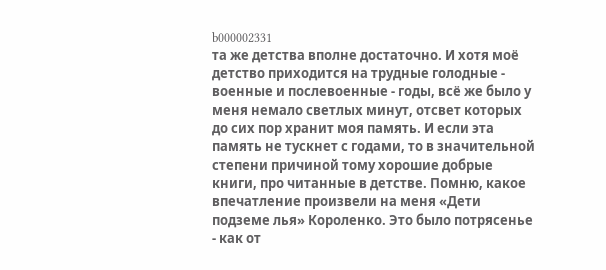b000002331
та же детства вполне достаточно. И хотя моё детство приходится на трудные голодные - военные и послевоенные - годы, всё же было у меня немало светлых минут, отсвет которых до сих пор хранит моя память. И если эта память не тускнет с годами, то в значительной степени причиной тому хорошие добрые книги, про читанные в детстве. Помню, какое впечатление произвели на меня «Дети подземе лья» Короленко. Это было потрясенье - как от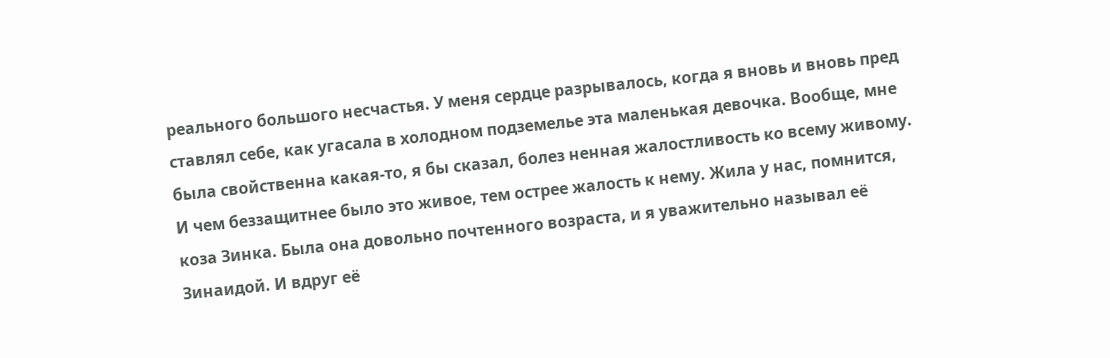реального большого несчастья. У меня сердце разрывалось, когда я вновь и вновь пред ставлял себе, как угасала в холодном подземелье эта маленькая девочка. Вообще, мне была свойственна какая-то, я бы сказал, болез ненная жалостливость ко всему живому. И чем беззащитнее было это живое, тем острее жалость к нему. Жила у нас, помнится, коза Зинка. Была она довольно почтенного возраста, и я уважительно называл её Зинаидой. И вдруг её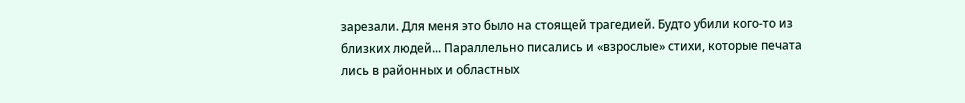зарезали. Для меня это было на стоящей трагедией. Будто убили кого-то из близких людей... Параллельно писались и «взрослые» стихи, которые печата лись в районных и областных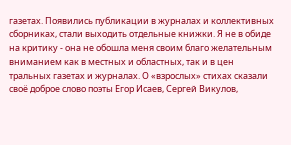газетах. Появились публикации в журналах и коллективных сборниках, стали выходить отдельные книжки. Я не в обиде на критику - она не обошла меня своим благо желательным вниманием как в местных и областных, так и в цен тральных газетах и журналах. О «взрослых» стихах сказали своё доброе слово поэты Егор Исаев, Сергей Викулов,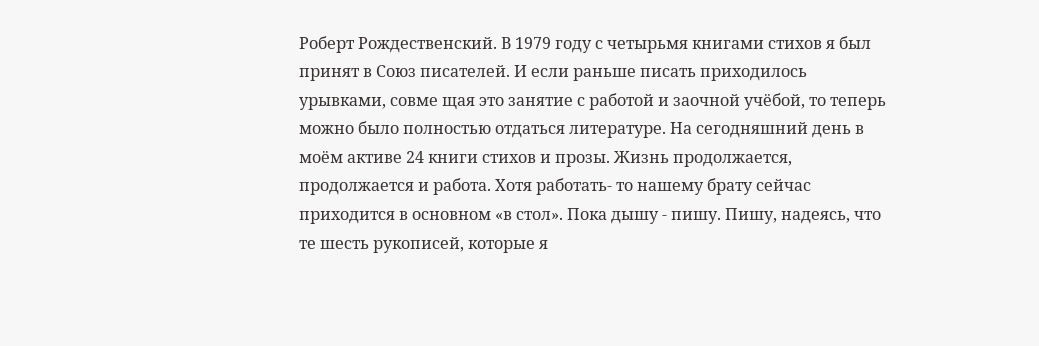Роберт Рождественский. В 1979 году с четырьмя книгами стихов я был принят в Союз писателей. И если раньше писать приходилось урывками, совме щая это занятие с работой и заочной учёбой, то теперь можно было полностью отдаться литературе. На сегодняшний день в моём активе 24 книги стихов и прозы. Жизнь продолжается, продолжается и работа. Хотя работать- то нашему брату сейчас приходится в основном «в стол». Пока дышу - пишу. Пишу, надеясь, что те шесть рукописей, которые я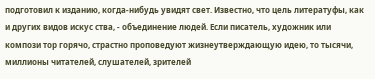подготовил к изданию, когда-нибудь увидят свет. Известно, что цель литератуфы, как и других видов искус ства, - объединение людей. Если писатель, художник или компози тор горячо, страстно проповедуют жизнеутверждающую идею, то тысячи, миллионы читателей, слушателей, зрителей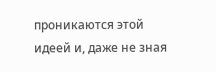проникаются этой идеей и, даже не зная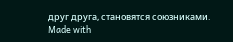друг друга, становятся союзниками.
Made with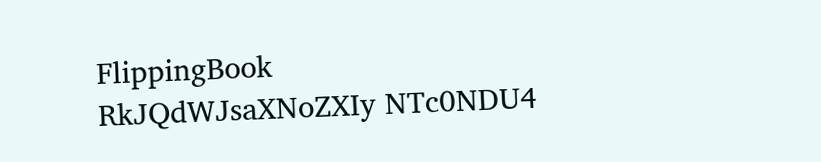FlippingBook
RkJQdWJsaXNoZXIy NTc0NDU4